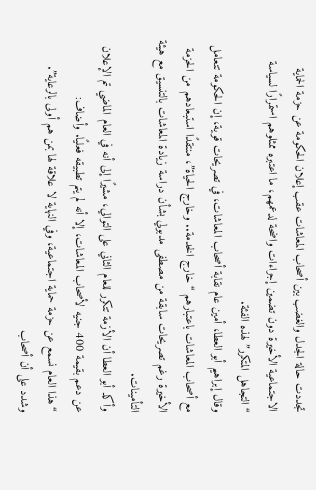تجددت حالة الجدل والغضب بين أصحاب المعاشات عقب إعلان الحكومة عن حزمة الحماية الاجتماعية الأخيرة دون تضمين إجراءات واضحة لدعمهم، ما اعتبره ممثلوهم استمرارًا لسياسة “التجاهل المتكرر” لهذه الفئة.
وقال إبراهيم أبو العطا، أمين عام نقابة أصحاب المعاشات، في تصريحات قوية، إن الحكومة تتعامل مع أصحاب المعاشات باعتبارهم “خارج الخدمة.. وخارج الحياة”، منتقدًا استبعادهم من الحزمة الأخيرة رغم تصريحات سابقة من مصطفى مدبولي بشأن دراسة زيادة المعاشات بالتنسيق مع هيئة التأمينات.
وأكد أبو العطا أن الأزمة تتكرر للعام الثاني على التوالي، مشيرًا إلى أنه في العام الماضي تم الإعلان عن دعم بقيمة 400 جنيه لأصحاب المعاشات، إلا أنه لم يتم تطبيقه فعليًا. وأضاف:
“هذا العام نسمع عن حزمة حماية اجتماعية، وفي النهاية لا علاقة لها بمن هم أولى بالرعاية”.
وشدد على أن أصحاب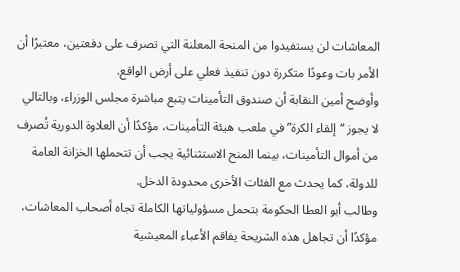المعاشات لن يستفيدوا من المنحة المعلنة التي تصرف على دفعتين، معتبرًا أن الأمر بات وعودًا متكررة دون تنفيذ فعلي على أرض الواقع.
وأوضح أمين النقابة أن صندوق التأمينات يتبع مباشرة مجلس الوزراء، وبالتالي لا يجوز “إلقاء الكرة” في ملعب هيئة التأمينات، مؤكدًا أن العلاوة الدورية تُصرف من أموال التأمينات، بينما المنح الاستثنائية يجب أن تتحملها الخزانة العامة للدولة، كما يحدث مع الفئات الأخرى محدودة الدخل.
وطالب أبو العطا الحكومة بتحمل مسؤولياتها الكاملة تجاه أصحاب المعاشات، مؤكدًا أن تجاهل هذه الشريحة يفاقم الأعباء المعيشية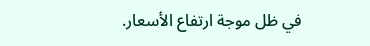في ظل موجة ارتفاع الأسعار.